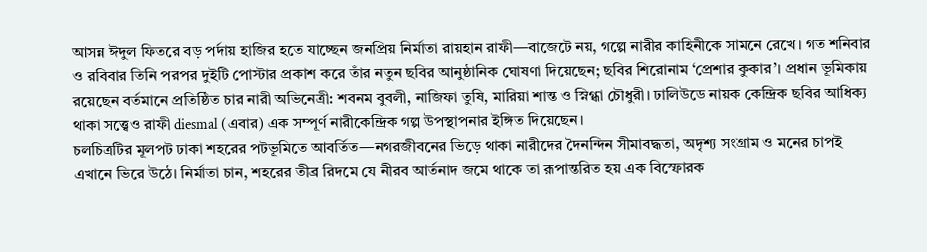আসন্ন ঈদুল ফিতরে বড় পর্দায় হাজির হতে যাচ্ছেন জনপ্রিয় নির্মাতা রায়হান রাফী—বাজেটে নয়, গল্পে নারীর কাহিনীকে সামনে রেখে। গত শনিবার ও রবিবার তিনি পরপর দুইটি পোস্টার প্রকাশ করে তাঁর নতুন ছবির আনুষ্ঠানিক ঘোষণা দিয়েছেন; ছবির শিরোনাম ‘প্রেশার কুকার’। প্রধান ভূমিকায় রয়েছেন বর্তমানে প্রতিষ্ঠিত চার নারী অভিনেত্রী: শবনম বুবলী, নাজিফা তুষি, মারিয়া শান্ত ও স্নিগ্ধা চৌধুরী। ঢালিউডে নায়ক কেন্দ্রিক ছবির আধিক্য থাকা সত্ত্বেও রাফী diesmal (এবার) এক সম্পূর্ণ নারীকেন্দ্রিক গল্প উপস্থাপনার ইঙ্গিত দিয়েছেন।
চলচিত্রটির মূলপট ঢাকা শহরের পটভূমিতে আবর্তিত—নগরজীবনের ভিড়ে থাকা নারীদের দৈনন্দিন সীমাবদ্ধতা, অদৃশ্য সংগ্রাম ও মনের চাপই এখানে ভিরে উঠে। নির্মাতা চান, শহরের তীব্র রিদমে যে নীরব আর্তনাদ জমে থাকে তা রূপান্তরিত হয় এক বিস্ফোরক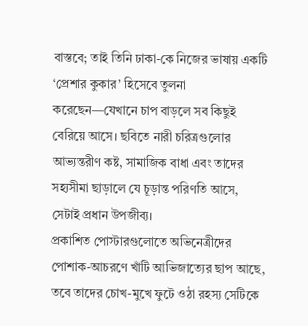বাস্তবে; তাই তিনি ঢাকা-কে নিজের ভাষায় একটি ‘প্রেশার কুকার’ হিসেবে তুলনা করেছেন—যেখানে চাপ বাড়লে সব কিছুই বেরিয়ে আসে। ছবিতে নারী চরিত্রগুলোর আভ্যন্তরীণ কষ্ট, সামাজিক বাধা এবং তাদের সহ্যসীমা ছাড়ালে যে চূড়ান্ত পরিণতি আসে, সেটাই প্রধান উপজীব্য।
প্রকাশিত পোস্টারগুলোতে অভিনেত্রীদের পোশাক-আচরণে খাঁটি আভিজাত্যের ছাপ আছে, তবে তাদের চোখ-মুখে ফুটে ওঠা রহস্য সেটিকে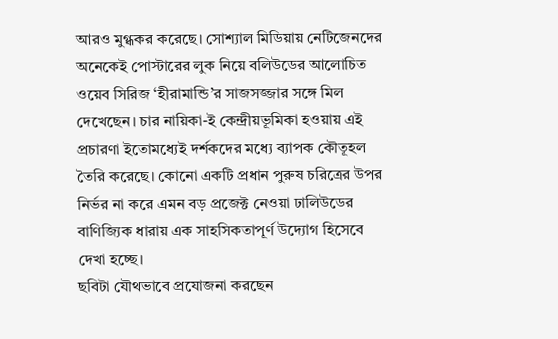আরও মুগ্ধকর করেছে। সোশ্যাল মিডিয়ায় নেটিজেনদের অনেকেই পোস্টারের লুক নিয়ে বলিউডের আলোচিত ওয়েব সিরিজ ‘হীরামান্ডি’র সাজসজ্জার সঙ্গে মিল দেখেছেন। চার নায়িকা-ই কেন্দ্রীয়ভূমিকা হওয়ায় এই প্রচারণা ইতোমধ্যেই দর্শকদের মধ্যে ব্যাপক কৌতূহল তৈরি করেছে। কোনো একটি প্রধান পুরুষ চরিত্রের উপর নির্ভর না করে এমন বড় প্রজেক্ট নেওয়া ঢালিউডের বাণিজ্যিক ধারায় এক সাহসিকতাপূর্ণ উদ্যোগ হিসেবে দেখা হচ্ছে।
ছবিটা যৌথভাবে প্রযোজনা করছেন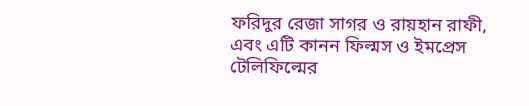ফরিদুর রেজা সাগর ও রায়হান রাফী, এবং এটি কানন ফিল্মস ও ইমপ্রেস টেলিফিল্মের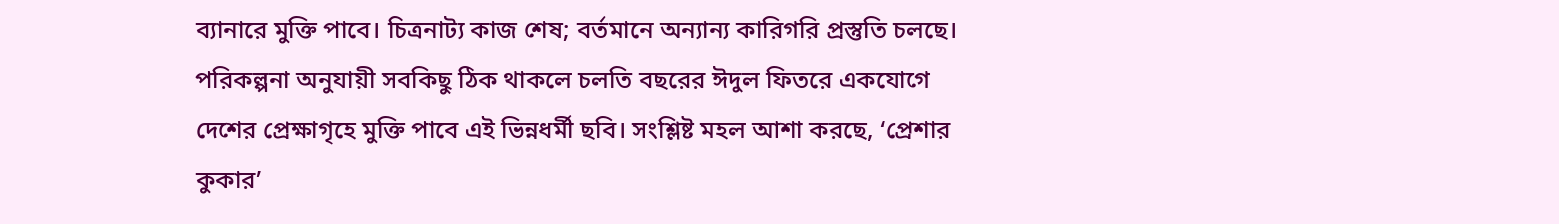ব্যানারে মুক্তি পাবে। চিত্রনাট্য কাজ শেষ; বর্তমানে অন্যান্য কারিগরি প্রস্তুতি চলছে। পরিকল্পনা অনুযায়ী সবকিছু ঠিক থাকলে চলতি বছরের ঈদুল ফিতরে একযোগে দেশের প্রেক্ষাগৃহে মুক্তি পাবে এই ভিন্নধর্মী ছবি। সংশ্লিষ্ট মহল আশা করছে, ‘প্রেশার কুকার’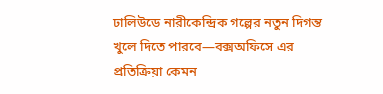ঢালিউডে নারীকেন্দ্রিক গল্পের নতুন দিগন্ত খুলে দিতে পারবে—বক্সঅফিসে এর প্রতিক্রিয়া কেমন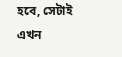হবে, সেটাই এখন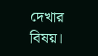দেখার বিষয়।